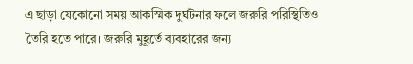এ ছাড়া যেকোনো সময় আকস্মিক দুর্ঘটনার ফলে জরুরি পরিস্থিতিও তৈরি হতে পারে। জরুরি মুহূর্তে ব্যবহারের জন্য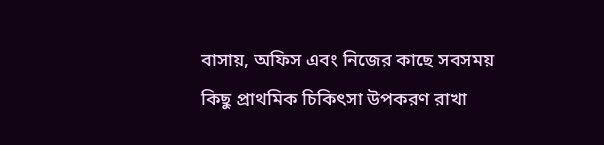বাসায়, অফিস এবং নিজের কাছে সবসময় কিছু প্রাথমিক চিকিৎসা উপকরণ রাখা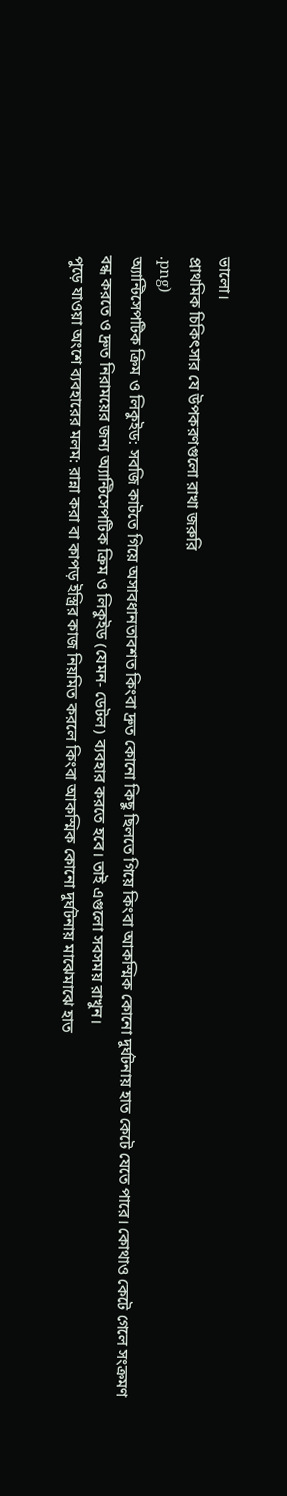ভালো।
প্রাথমিক চিকিৎসার যে উপকরণগুলো রাখা জরুরি
.png)
অ্যান্টিসেপটিক ক্রিম ও লিকুইড: সবজি কাটতে গিয়ে অসাবধানতাবশত কিংবা দ্রুত কোনো কিছু ছিলতে গিয়ে কিংবা আকস্মিক কোনো দুর্ঘটনায় হাত কেটে যেতে পারে। কোথাও কেটে গেলে সংক্রমণ বন্ধ করতে ও দ্রুত নিরাময়ের জন্য অ্যান্টিসেপটিক ক্রিম ও লিকুইড (যেমন- ডেটল) ব্যবহার করতে হবে। তাই এগুলো সবসময় রাখুন।
পুড়ে যাওয়া অংশে ব্যবহারের মলম: রান্না করা বা কাপড় ইস্ত্রির কাজ নিয়মিত করলে কিংবা আকস্মিক কোনো দুর্ঘটনায় মাঝেমাঝে হাত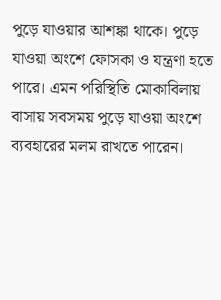পুড়ে যাওয়ার আশঙ্কা থাকে। পুড়ে যাওয়া অংশে ফোসকা ও যন্ত্রণা হতে পারে। এমন পরিস্থিতি মোকাবিলায় বাসায় সবসময় পুড়ে যাওয়া অংশে ব্যবহারের মলম রাখতে পারেন।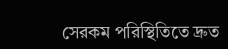সেরকম পরিস্থিতিতে দ্রুত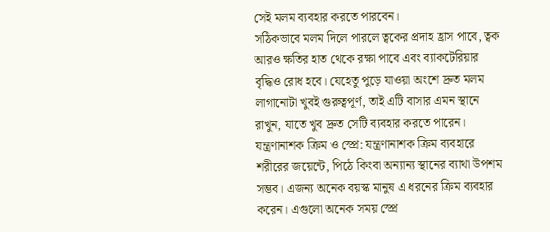সেই মলম ব্যবহার করতে পারবেন।
সঠিকভাবে মলম দিলে পারলে ত্বকের প্রদাহ হ্রাস পাবে, ত্বক আরও ক্ষতির হাত থেকে রক্ষা পাবে এবং ব্যাকটেরিয়ার বৃদ্ধিও রোধ হবে। যেহেতু পুড়ে যাওয়া অংশে দ্রুত মলম লাগানোটা খুবই গুরুত্বপূর্ণ, তাই এটি বাসার এমন স্থানে রাখুন, যাতে খুব দ্রুত সেটি ব্যবহার করতে পারেন।
যন্ত্রণানাশক ক্রিম ও স্প্রে: যন্ত্রণানাশক ক্রিম ব্যবহারে শরীরের জয়েন্টে, পিঠে কিংবা অন্যান্য স্থানের ব্যাথা উপশম সম্ভব। এজন্য অনেক বয়স্ক মানুষ এ ধরনের ক্রিম ব্যবহার করেন। এগুলো অনেক সময় স্প্রে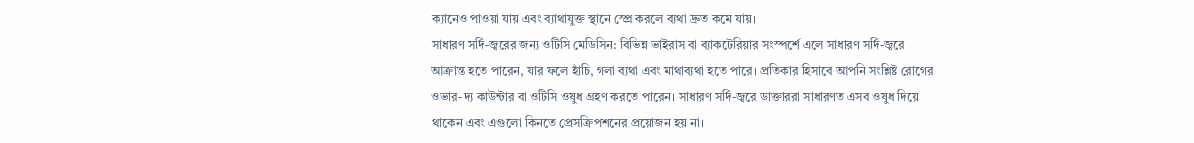ক্যানেও পাওয়া যায় এবং ব্যাথাযুক্ত স্থানে স্প্রে করলে ব্যথা দ্রুত কমে যায়।
সাধারণ সর্দি-জ্বরের জন্য ওটিসি মেডিসিন: বিভিন্ন ভাইরাস বা ব্যাকটেরিয়ার সংস্পর্শে এলে সাধারণ সর্দি-জ্বরে আক্রান্ত হতে পারেন, যার ফলে হাঁচি, গলা ব্যথা এবং মাথাব্যথা হতে পারে। প্রতিকার হিসাবে আপনি সংশ্লিষ্ট রোগের ওভার-দ্য কাউন্টার বা ওটিসি ওষুধ গ্রহণ করতে পারেন। সাধারণ সর্দি-জ্বরে ডাক্তাররা সাধারণত এসব ওষুধ দিয়ে থাকেন এবং এগুলো কিনতে প্রেসক্রিপশনের প্রয়োজন হয় না।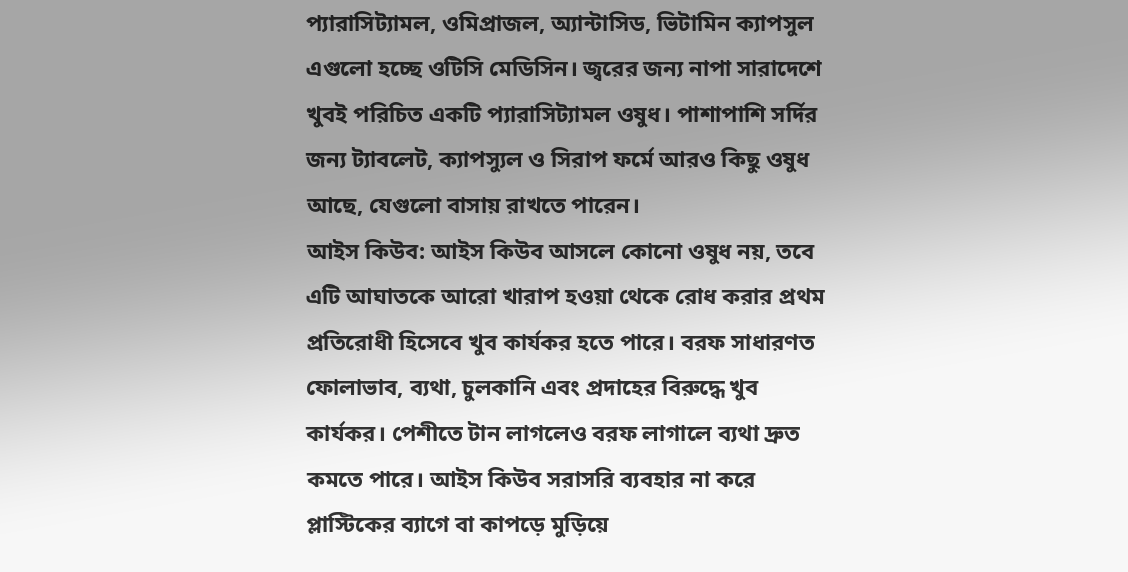প্যারাসিট্যামল, ওমিপ্রাজল, অ্যান্টাসিড, ভিটামিন ক্যাপসুল এগুলো হচ্ছে ওটিসি মেডিসিন। জ্বরের জন্য নাপা সারাদেশে খুবই পরিচিত একটি প্যারাসিট্যামল ওষুধ। পাশাপাশি সর্দির জন্য ট্যাবলেট, ক্যাপস্যুল ও সিরাপ ফর্মে আরও কিছু ওষুধ আছে, যেগুলো বাসায় রাখতে পারেন।
আইস কিউব: আইস কিউব আসলে কোনো ওষুধ নয়, তবে এটি আঘাতকে আরো খারাপ হওয়া থেকে রোধ করার প্রথম প্রতিরোধী হিসেবে খুব কার্যকর হতে পারে। বরফ সাধারণত ফোলাভাব, ব্যথা, চুলকানি এবং প্রদাহের বিরুদ্ধে খুব কার্যকর। পেশীতে টান লাগলেও বরফ লাগালে ব্যথা দ্রুত কমতে পারে। আইস কিউব সরাসরি ব্যবহার না করে প্লাস্টিকের ব্যাগে বা কাপড়ে মুড়িয়ে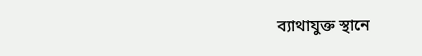ব্যাথাযুক্ত স্থানে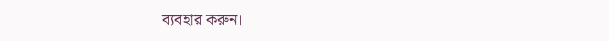ব্যবহার করুন।